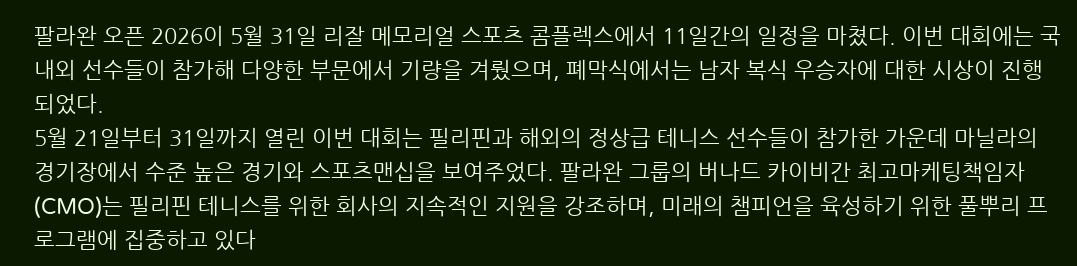팔라완 오픈 2026이 5월 31일 리잘 메모리얼 스포츠 콤플렉스에서 11일간의 일정을 마쳤다. 이번 대회에는 국내외 선수들이 참가해 다양한 부문에서 기량을 겨뤘으며, 폐막식에서는 남자 복식 우승자에 대한 시상이 진행되었다.
5월 21일부터 31일까지 열린 이번 대회는 필리핀과 해외의 정상급 테니스 선수들이 참가한 가운데 마닐라의 경기장에서 수준 높은 경기와 스포츠맨십을 보여주었다. 팔라완 그룹의 버나드 카이비간 최고마케팅책임자(CMO)는 필리핀 테니스를 위한 회사의 지속적인 지원을 강조하며, 미래의 챔피언을 육성하기 위한 풀뿌리 프로그램에 집중하고 있다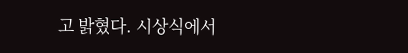고 밝혔다. 시상식에서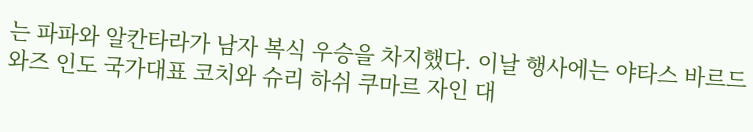는 파파와 알칸타라가 남자 복식 우승을 차지했다. 이날 행사에는 야타스 바르드와즈 인도 국가대표 코치와 슈리 하쉬 쿠마르 자인 대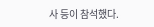사 등이 참석했다.